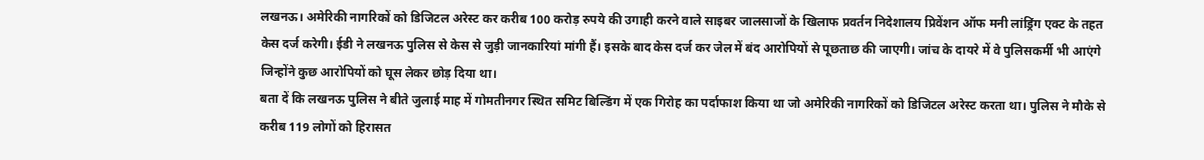लखनऊ। अमेरिकी नागरिकों को डिजिटल अरेस्ट कर करीब 100 करोड़ रुपये की उगाही करने वाले साइबर जालसाजों के खिलाफ प्रवर्तन निदेशालय प्रिवेंशन ऑफ मनी लांड्रिंग एक्ट के तहत केस दर्ज करेगी। ईडी ने लखनऊ पुलिस से केस से जुड़ी जानकारियां मांगी हैं। इसके बाद केस दर्ज कर जेल में बंद आरोपियों से पूछताछ की जाएगी। जांच के दायरे में वे पुलिसकर्मी भी आएंगे जिन्होंने कुछ आरोपियों को घूस लेकर छोड़ दिया था।
बता दें कि लखनऊ पुलिस ने बीते जुलाई माह में गोमतीनगर स्थित समिट बिल्डिंग में एक गिरोह का पर्दाफाश किया था जो अमेरिकी नागरिकों को डिजिटल अरेस्ट करता था। पुलिस ने मौके से करीब 119 लोगों को हिरासत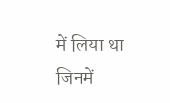में लिया था जिनमें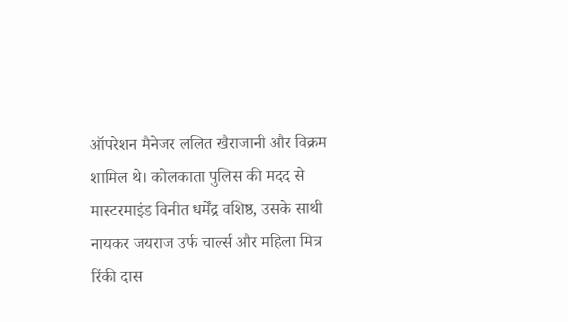ऑपरेशन मैनेजर ललित खैराजानी और विक्रम शामिल थे। कोलकाता पुलिस की मदद से मास्टरमाइंड विनीत धर्मेंद्र वशिष्ठ, उसके साथी नायकर जयराज उर्फ चार्ल्स और महिला मित्र रिंकी दास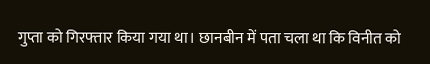गुप्ता को गिरफ्तार किया गया था। छानबीन में पता चला था कि विनीत को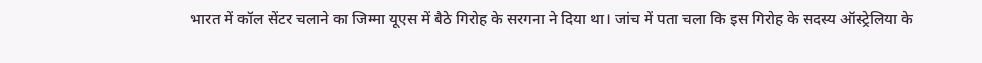भारत में कॉल सेंटर चलाने का जिम्मा यूएस में बैठे गिरोह के सरगना ने दिया था। जांच में पता चला कि इस गिरोह के सदस्य ऑस्ट्रेलिया के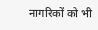नागरिकों को भी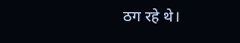ठग रहे थे।